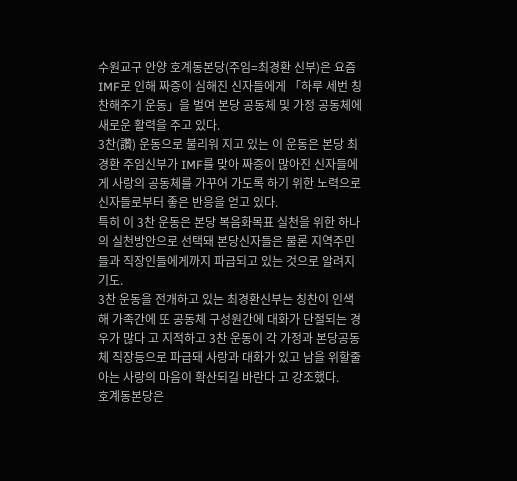수원교구 안양 호계동본당(주임=최경환 신부)은 요즘 IMF로 인해 짜증이 심해진 신자들에게 「하루 세번 칭찬해주기 운동」을 벌여 본당 공동체 및 가정 공동체에 새로운 활력을 주고 있다.
3찬(讚) 운동으로 불리워 지고 있는 이 운동은 본당 최경환 주임신부가 IMF를 맞아 짜증이 많아진 신자들에게 사랑의 공동체를 가꾸어 가도록 하기 위한 노력으로 신자들로부터 좋은 반응을 얻고 있다.
특히 이 3찬 운동은 본당 복음화목표 실천을 위한 하나의 실천방안으로 선택돼 본당신자들은 물론 지역주민들과 직장인들에게까지 파급되고 있는 것으로 알려지기도.
3찬 운동을 전개하고 있는 최경환신부는 칭찬이 인색해 가족간에 또 공동체 구성원간에 대화가 단절되는 경우가 많다 고 지적하고 3찬 운동이 각 가정과 본당공동체 직장등으로 파급돼 사랑과 대화가 있고 남을 위할줄 아는 사랑의 마음이 확산되길 바란다 고 강조했다.
호계동본당은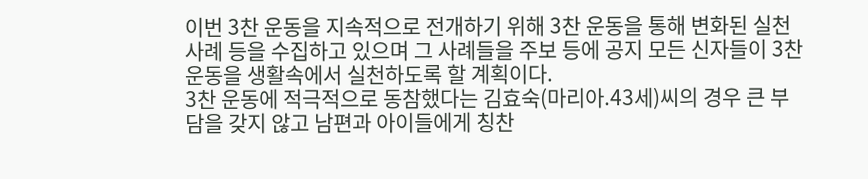이번 3찬 운동을 지속적으로 전개하기 위해 3찬 운동을 통해 변화된 실천사례 등을 수집하고 있으며 그 사례들을 주보 등에 공지 모든 신자들이 3찬 운동을 생활속에서 실천하도록 할 계획이다.
3찬 운동에 적극적으로 동참했다는 김효숙(마리아.43세)씨의 경우 큰 부담을 갖지 않고 남편과 아이들에게 칭찬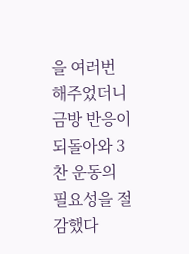을 여러번 해주었더니 금방 반응이 되돌아와 3찬 운동의 필요성을 절감했다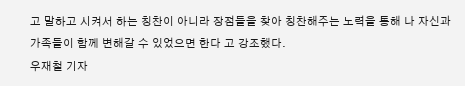고 말하고 시켜서 하는 칭찬이 아니라 장점들을 찾아 칭찬해주는 노력을 통해 나 자신과 가족들이 함께 변해갈 수 있었으면 한다 고 강조했다.
우재철 기자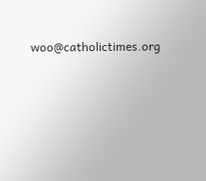woo@catholictimes.org